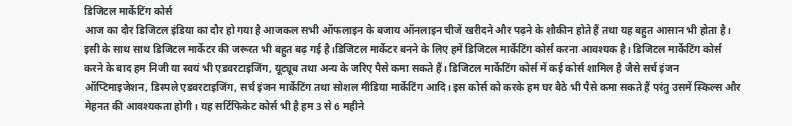डिजिटल मार्केटिंग कोर्स
आज का दौर डिजिटल इंडिया का दौर हो गया है आजकल सभी ऑफलाइन के बजाय ऑनलाइन चीजें खरीदने और पढ़ने के शौकीन होते हैं तथा यह बहुत आसान भी होता है। इसी के साथ साथ डिजिटल मार्केटर की जरूरत भी बहुत बढ़ गई है।डिजिटल मार्केटर बनने के लिए हमें डिजिटल मार्केटिंग कोर्स करना आवश्यक है। डिजिटल मार्केटिंग कोर्स करने के बाद हम निजी या स्वयं भी एडवरटाइजिंग, यूट्यूब तथा अन्य के जरिए पैसे कमा सकते हैं। डिजिटल मार्केटिंग कोर्स में कई कोर्स शामिल है जैसे सर्च इंजन ऑप्टिमाइजेशन, डिस्पले एडवरटाइजिंग, सर्च इंजन मार्केटिंग तथा सोशल मीडिया मार्केटिंग आदि। इस कोर्स को करके हम घर बैठे भी पैसे कमा सकते हैं परंतु उसमें स्किल्स और मेहनत की आवश्यकता होगी। यह सर्टिफिकेट कोर्स भी है हम 3 से 6 महीने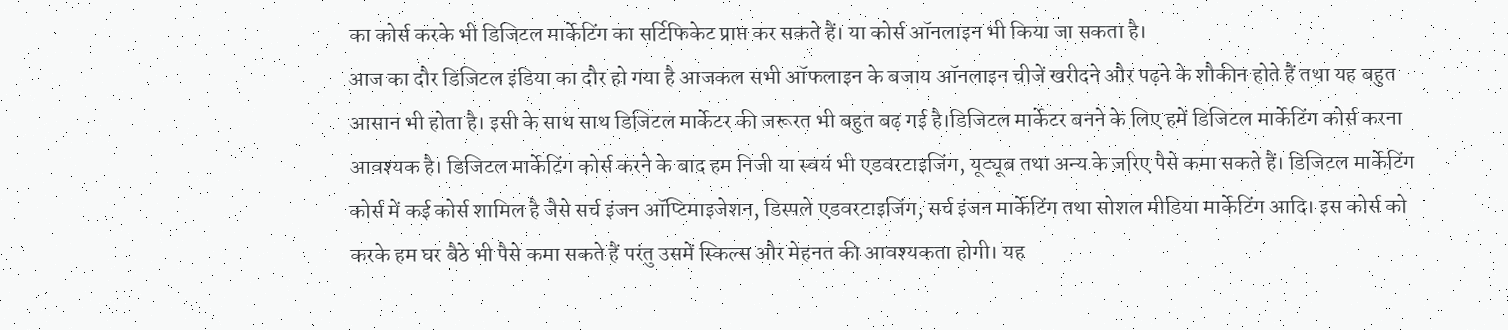का कोर्स करके भी डिजिटल मार्केटिंग का सर्टिफिकेट प्राप्त कर सकते हैं। या कोर्स ऑनलाइन भी किया जा सकता है।
आज का दौर डिजिटल इंडिया का दौर हो गया है आजकल सभी ऑफलाइन के बजाय ऑनलाइन चीजें खरीदने और पढ़ने के शौकीन होते हैं तथा यह बहुत आसान भी होता है। इसी के साथ साथ डिजिटल मार्केटर की जरूरत भी बहुत बढ़ गई है।डिजिटल मार्केटर बनने के लिए हमें डिजिटल मार्केटिंग कोर्स करना आवश्यक है। डिजिटल मार्केटिंग कोर्स करने के बाद हम निजी या स्वयं भी एडवरटाइजिंग, यूट्यूब तथा अन्य के जरिए पैसे कमा सकते हैं। डिजिटल मार्केटिंग कोर्स में कई कोर्स शामिल है जैसे सर्च इंजन ऑप्टिमाइजेशन, डिस्पले एडवरटाइजिंग, सर्च इंजन मार्केटिंग तथा सोशल मीडिया मार्केटिंग आदि। इस कोर्स को करके हम घर बैठे भी पैसे कमा सकते हैं परंतु उसमें स्किल्स और मेहनत की आवश्यकता होगी। यह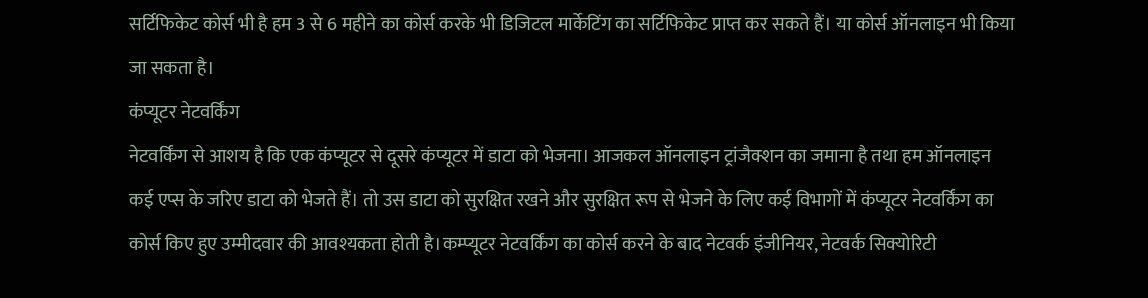सर्टिफिकेट कोर्स भी है हम 3 से 6 महीने का कोर्स करके भी डिजिटल मार्केटिंग का सर्टिफिकेट प्राप्त कर सकते हैं। या कोर्स ऑनलाइन भी किया जा सकता है।
कंप्यूटर नेटवर्किंग
नेटवर्किंग से आशय है कि एक कंप्यूटर से दूसरे कंप्यूटर में डाटा को भेजना। आजकल ऑनलाइन ट्रांजैक्शन का जमाना है तथा हम ऑनलाइन कई एप्स के जरिए डाटा को भेजते हैं। तो उस डाटा को सुरक्षित रखने और सुरक्षित रूप से भेजने के लिए कई विभागों में कंप्यूटर नेटवर्किंग का कोर्स किए हुए उम्मीदवार की आवश्यकता होती है।कम्प्यूटर नेटवर्किंग का कोर्स करने के बाद नेटवर्क इंजीनियर, नेटवर्क सिक्योरिटी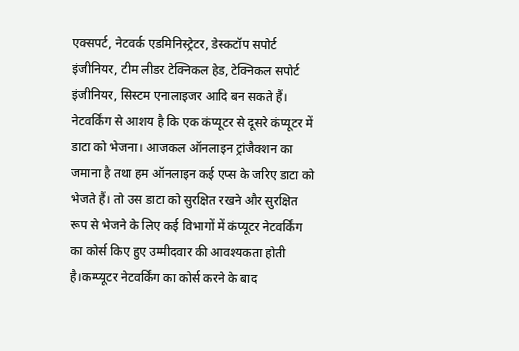एक्सपर्ट, नेटवर्क एडमिनिस्ट्रेटर, डेस्कटॉप सपोर्ट इंजीनियर, टीम लीडर टेक्निकल हेड, टेक्निकल सपोर्ट इंजीनियर, सिस्टम एनालाइजर आदि बन सकते हैं।
नेटवर्किंग से आशय है कि एक कंप्यूटर से दूसरे कंप्यूटर में डाटा को भेजना। आजकल ऑनलाइन ट्रांजैक्शन का जमाना है तथा हम ऑनलाइन कई एप्स के जरिए डाटा को भेजते हैं। तो उस डाटा को सुरक्षित रखने और सुरक्षित रूप से भेजने के लिए कई विभागों में कंप्यूटर नेटवर्किंग का कोर्स किए हुए उम्मीदवार की आवश्यकता होती है।कम्प्यूटर नेटवर्किंग का कोर्स करने के बाद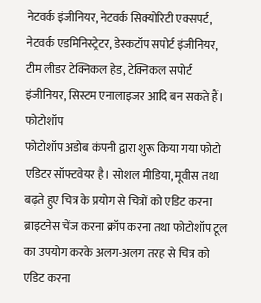नेटवर्क इंजीनियर, नेटवर्क सिक्योरिटी एक्सपर्ट, नेटवर्क एडमिनिस्ट्रेटर, डेस्कटॉप सपोर्ट इंजीनियर, टीम लीडर टेक्निकल हेड, टेक्निकल सपोर्ट इंजीनियर, सिस्टम एनालाइजर आदि बन सकते हैं।
फोटोशॉप
फोटोशॉप अडोब कंपनी द्वारा शुरू किया गया फोटो एडिटर सॉफ्टवेयर है। सोशल मीडिया, मूवीस तथा बढ़ते हुए चित्र के प्रयोग से चित्रों को एडिट करना ब्राइटनेस चेंज करना क्रॉप करना तथा फोटोशॉप टूल का उपयोग करके अलग-अलग तरह से चित्र को एडिट करना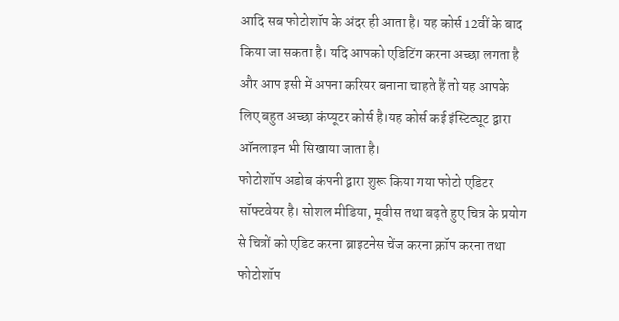आदि सब फोटोशॉप के अंदर ही आता है। यह कोर्स 12वीं के बाद किया जा सकता है। यदि आपको एडिटिंग करना अच्छा लगता है और आप इसी में अपना करियर बनाना चाहते हैं तो यह आपके लिए बहुत अच्छा कंप्यूटर कोर्स है।यह कोर्स कई इंस्टिट्यूट द्वारा ऑनलाइन भी सिखाया जाता है।
फोटोशॉप अडोब कंपनी द्वारा शुरू किया गया फोटो एडिटर सॉफ्टवेयर है। सोशल मीडिया, मूवीस तथा बढ़ते हुए चित्र के प्रयोग से चित्रों को एडिट करना ब्राइटनेस चेंज करना क्रॉप करना तथा फोटोशॉप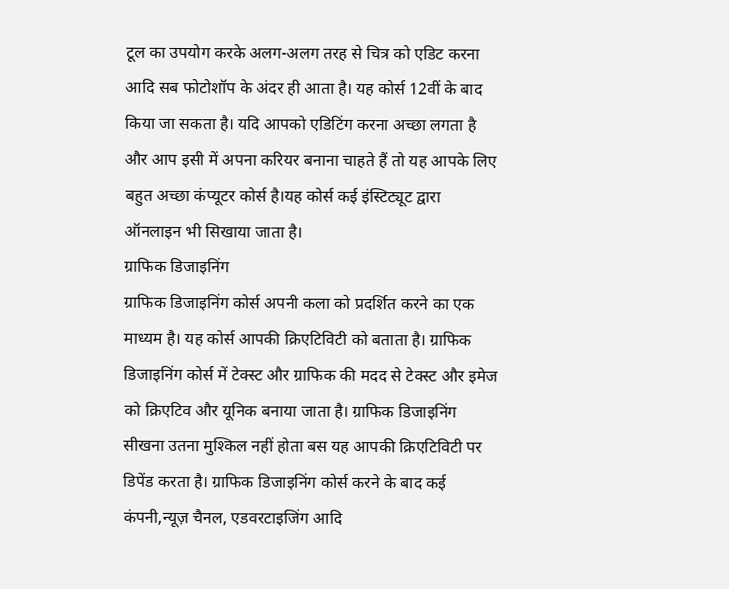टूल का उपयोग करके अलग-अलग तरह से चित्र को एडिट करना आदि सब फोटोशॉप के अंदर ही आता है। यह कोर्स 12वीं के बाद किया जा सकता है। यदि आपको एडिटिंग करना अच्छा लगता है और आप इसी में अपना करियर बनाना चाहते हैं तो यह आपके लिए बहुत अच्छा कंप्यूटर कोर्स है।यह कोर्स कई इंस्टिट्यूट द्वारा ऑनलाइन भी सिखाया जाता है।
ग्राफिक डिजाइनिंग
ग्राफिक डिजाइनिंग कोर्स अपनी कला को प्रदर्शित करने का एक माध्यम है। यह कोर्स आपकी क्रिएटिविटी को बताता है। ग्राफिक डिजाइनिंग कोर्स में टेक्स्ट और ग्राफिक की मदद से टेक्स्ट और इमेज को क्रिएटिव और यूनिक बनाया जाता है। ग्राफिक डिजाइनिंग सीखना उतना मुश्किल नहीं होता बस यह आपकी क्रिएटिविटी पर डिपेंड करता है। ग्राफिक डिजाइनिंग कोर्स करने के बाद कई कंपनी,न्यूज़ चैनल, एडवरटाइजिंग आदि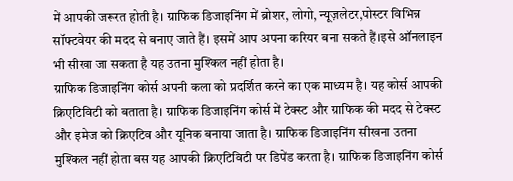में आपकी जरूरत होती है। ग्राफिक डिजाइनिंग में ब्रोशर, लोगो, न्यूज़लेटर,पोस्टर विभिन्न सॉफ्टवेयर की मदद से बनाए जाते हैं। इसमें आप अपना करियर बना सकते हैं।इसे ऑनलाइन भी सीखा जा सकता है यह उतना मुश्किल नहीं होता है।
ग्राफिक डिजाइनिंग कोर्स अपनी कला को प्रदर्शित करने का एक माध्यम है। यह कोर्स आपकी क्रिएटिविटी को बताता है। ग्राफिक डिजाइनिंग कोर्स में टेक्स्ट और ग्राफिक की मदद से टेक्स्ट और इमेज को क्रिएटिव और यूनिक बनाया जाता है। ग्राफिक डिजाइनिंग सीखना उतना मुश्किल नहीं होता बस यह आपकी क्रिएटिविटी पर डिपेंड करता है। ग्राफिक डिजाइनिंग कोर्स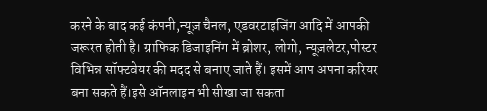करने के बाद कई कंपनी,न्यूज़ चैनल, एडवरटाइजिंग आदि में आपकी जरूरत होती है। ग्राफिक डिजाइनिंग में ब्रोशर, लोगो, न्यूज़लेटर,पोस्टर विभिन्न सॉफ्टवेयर की मदद से बनाए जाते हैं। इसमें आप अपना करियर बना सकते हैं।इसे ऑनलाइन भी सीखा जा सकता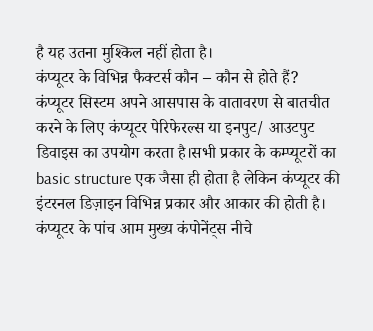है यह उतना मुश्किल नहीं होता है।
कंप्यूटर के विभिन्न फैक्टर्स कौन – कौन से होते हैं?
कंप्यूटर सिस्टम अपने आसपास के वातावरण से बातचीत करने के लिए कंप्यूटर पेरिफेरल्स या इनपुट/ आउटपुट डिवाइस का उपयोग करता है।सभी प्रकार के कम्प्यूटरों का basic structure एक जैसा ही होता है लेकिन कंप्यूटर की इंटरनल डिज़ाइन विभिन्न प्रकार और आकार की होती है। कंप्यूटर के पांच आम मुख्य कंपोनेंट्स नीचे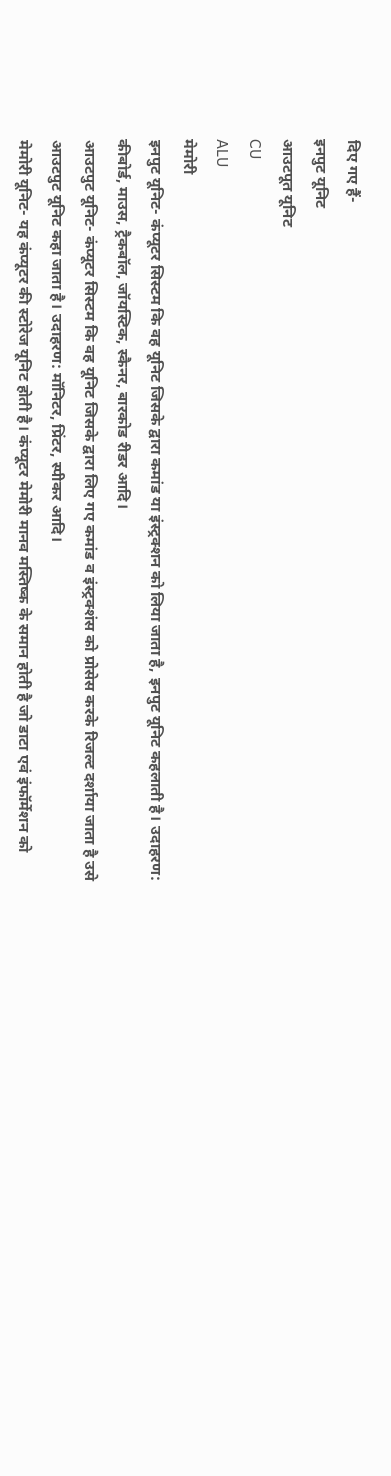दिए गए हैं-
इनपुट यूनिट
आउटपूत यूनिट
CU
ALU
मेमोरी
इनपुट यूनिट- कंप्यूटर सिस्टम कि वह यूनिट जिसके द्वारा कमांड या इंस्ट्रक्शन को लिया जाता है, इनपुट यूनिट कहलाती है। उदाहरण: कीबोर्ड, माउस, ट्रैकबॉल, जॉयस्टिक, स्कैनर, बारकोड रीडर आदि।
आउटपुट यूनिट- कंप्यूटर सिस्टम कि वह यूनिट जिसके द्वारा लिए गए कमांड व इंस्ट्रक्शंस को प्रोसेस करके रिजल्ट दर्शाया जाता है उसे आउटपुट यूनिट कहा जाता है। उदाहरण: मॉनिटर, प्रिंटर, स्पीकर आदि।
मेमोरी यूनिट- यह कंप्यूटर की स्टोरेज यूनिट होती है। कंप्यूटर मेमोरी मानव मस्तिष्क के समान होती है जो डाटा एवं इंफॉर्मेशन को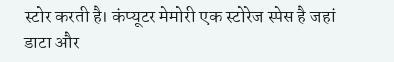स्टोर करती है। कंप्यूटर मेमोरी एक स्टोरेज स्पेस है जहां डाटा और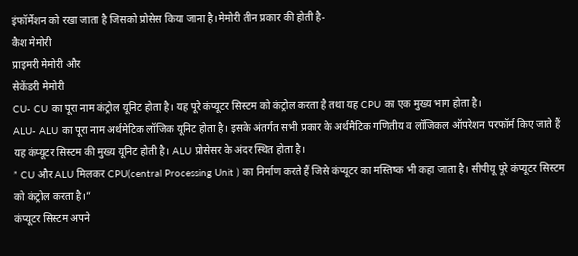इंफॉर्मेशन को रखा जाता है जिसको प्रोसेस किया जाना है।मेमोरी तीन प्रकार की होती है-
कैश मेमोरी
प्राइमरी मेमोरी और
सेकेंडरी मेमोरी
CU- CU का पूरा नाम कंट्रोल यूनिट होता है। यह पूरे कंप्यूटर सिस्टम को कंट्रोल करता है तथा यह CPU का एक मुख्य भाग होता है।
ALU- ALU का पूरा नाम अर्थमेटिक लॉजिक यूनिट होता है। इसके अंतर्गत सभी प्रकार के अर्थमैटिक गणितीय व लॉजिकल ऑपरेशन परफॉर्म किए जाते हैं यह कंप्यूटर सिस्टम की मुख्य यूनिट होती है। ALU प्रोसेसर के अंदर स्थित होता है।
” CU और ALU मिलकर CPU(central Processing Unit ) का निर्माण करते हैं जिसे कंप्यूटर का मस्तिष्क भी कहा जाता है। सीपीयू पूरे कंप्यूटर सिस्टम को कंट्रोल करता है।”
कंप्यूटर सिस्टम अपने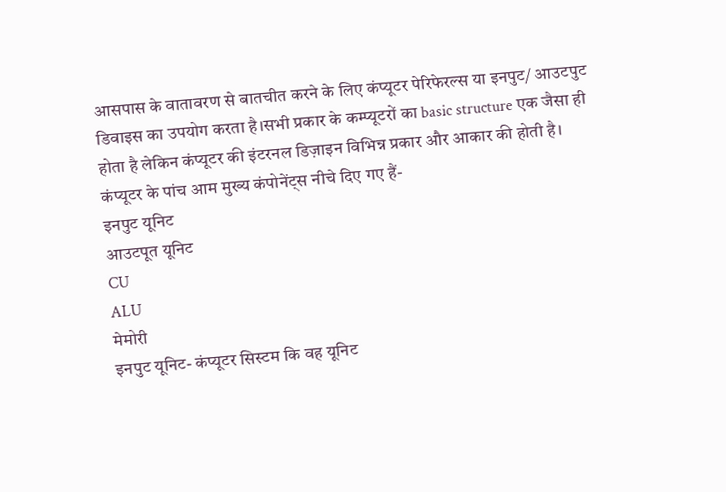आसपास के वातावरण से बातचीत करने के लिए कंप्यूटर पेरिफेरल्स या इनपुट/ आउटपुट डिवाइस का उपयोग करता है।सभी प्रकार के कम्प्यूटरों का basic structure एक जैसा ही होता है लेकिन कंप्यूटर की इंटरनल डिज़ाइन विभिन्न प्रकार और आकार की होती है। कंप्यूटर के पांच आम मुख्य कंपोनेंट्स नीचे दिए गए हैं-
इनपुट यूनिट
आउटपूत यूनिट
CU
ALU
मेमोरी
इनपुट यूनिट- कंप्यूटर सिस्टम कि वह यूनिट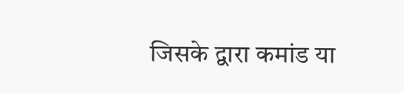जिसके द्वारा कमांड या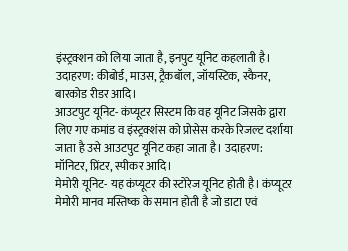इंस्ट्रक्शन को लिया जाता है, इनपुट यूनिट कहलाती है। उदाहरण: कीबोर्ड, माउस, ट्रैकबॉल, जॉयस्टिक, स्कैनर, बारकोड रीडर आदि।
आउटपुट यूनिट- कंप्यूटर सिस्टम कि वह यूनिट जिसके द्वारा लिए गए कमांड व इंस्ट्रक्शंस को प्रोसेस करके रिजल्ट दर्शाया जाता है उसे आउटपुट यूनिट कहा जाता है। उदाहरण: मॉनिटर, प्रिंटर, स्पीकर आदि।
मेमोरी यूनिट- यह कंप्यूटर की स्टोरेज यूनिट होती है। कंप्यूटर मेमोरी मानव मस्तिष्क के समान होती है जो डाटा एवं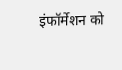इंफॉर्मेशन को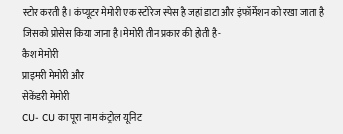स्टोर करती है। कंप्यूटर मेमोरी एक स्टोरेज स्पेस है जहां डाटा और इंफॉर्मेशन को रखा जाता है जिसको प्रोसेस किया जाना है।मेमोरी तीन प्रकार की होती है-
कैश मेमोरी
प्राइमरी मेमोरी और
सेकेंडरी मेमोरी
CU- CU का पूरा नाम कंट्रोल यूनिट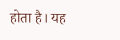होता है। यह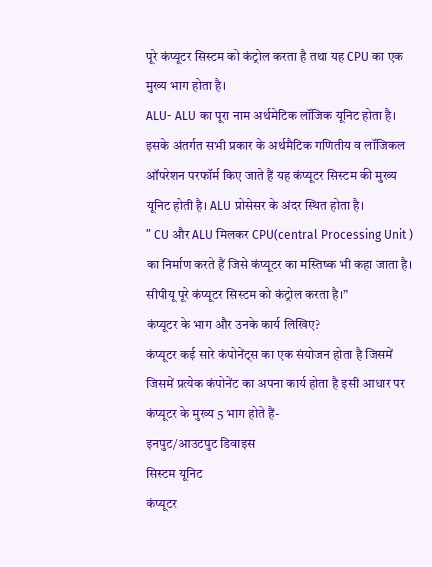पूरे कंप्यूटर सिस्टम को कंट्रोल करता है तथा यह CPU का एक मुख्य भाग होता है।
ALU- ALU का पूरा नाम अर्थमेटिक लॉजिक यूनिट होता है। इसके अंतर्गत सभी प्रकार के अर्थमैटिक गणितीय व लॉजिकल ऑपरेशन परफॉर्म किए जाते हैं यह कंप्यूटर सिस्टम की मुख्य यूनिट होती है। ALU प्रोसेसर के अंदर स्थित होता है।
” CU और ALU मिलकर CPU(central Processing Unit ) का निर्माण करते हैं जिसे कंप्यूटर का मस्तिष्क भी कहा जाता है। सीपीयू पूरे कंप्यूटर सिस्टम को कंट्रोल करता है।”
कंप्यूटर के भाग और उनके कार्य लिखिए?
कंप्यूटर कई सारे कंपोनेंट्स का एक संयोजन होता है जिसमें जिसमें प्रत्येक कंपोनेंट का अपना कार्य होता है इसी आधार पर कंप्यूटर के मुख्य 5 भाग होते हैं-
इनपुट/आउटपुट डिवाइस
सिस्टम यूनिट
कंप्यूटर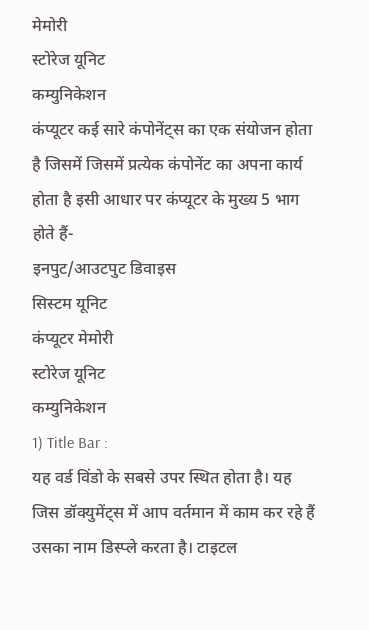मेमोरी
स्टोरेज यूनिट
कम्युनिकेशन
कंप्यूटर कई सारे कंपोनेंट्स का एक संयोजन होता है जिसमें जिसमें प्रत्येक कंपोनेंट का अपना कार्य होता है इसी आधार पर कंप्यूटर के मुख्य 5 भाग होते हैं-
इनपुट/आउटपुट डिवाइस
सिस्टम यूनिट
कंप्यूटर मेमोरी
स्टोरेज यूनिट
कम्युनिकेशन
1) Title Bar :
यह वर्ड विंडो के सबसे उपर स्थित होता है। यह जिस डॉक्युमेंट्स में आप वर्तमान में काम कर रहे हैं उसका नाम डिस्प्ले करता है। टाइटल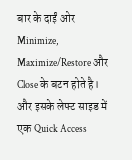बार के दाईं ओर Minimize, Maximize/Restore और Close के बटन होते है। और इसके लेफ्ट साइड में एक Quick Access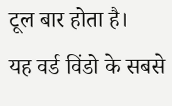टूल बार होता है।
यह वर्ड विंडो के सबसे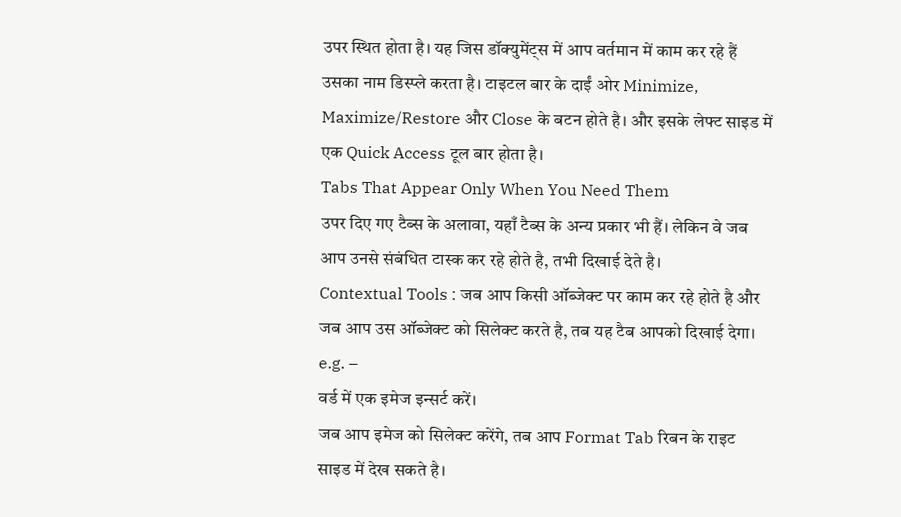उपर स्थित होता है। यह जिस डॉक्युमेंट्स में आप वर्तमान में काम कर रहे हैं उसका नाम डिस्प्ले करता है। टाइटल बार के दाईं ओर Minimize, Maximize/Restore और Close के बटन होते है। और इसके लेफ्ट साइड में एक Quick Access टूल बार होता है।
Tabs That Appear Only When You Need Them
उपर दिए गए टैब्स के अलावा, यहाँ टैब्स के अन्य प्रकार भी हैं। लेकिन वे जब आप उनसे संबंधित टास्क कर रहे होते है, तभी दिखाई देते है।
Contextual Tools : जब आप किसी ऑब्जेक्ट पर काम कर रहे होते है और जब आप उस ऑब्जेक्ट को सिलेक्ट करते है, तब यह टैब आपको दिखाई देगा।
e.g. –
वर्ड में एक इमेज इन्सर्ट करें।
जब आप इमेज को सिलेक्ट करेंगे, तब आप Format Tab रिबन के राइट साइड में देख सकते है।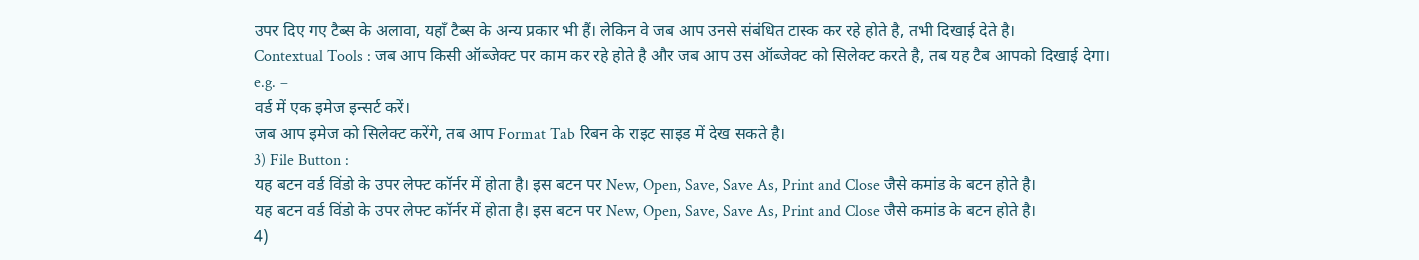उपर दिए गए टैब्स के अलावा, यहाँ टैब्स के अन्य प्रकार भी हैं। लेकिन वे जब आप उनसे संबंधित टास्क कर रहे होते है, तभी दिखाई देते है।
Contextual Tools : जब आप किसी ऑब्जेक्ट पर काम कर रहे होते है और जब आप उस ऑब्जेक्ट को सिलेक्ट करते है, तब यह टैब आपको दिखाई देगा।
e.g. –
वर्ड में एक इमेज इन्सर्ट करें।
जब आप इमेज को सिलेक्ट करेंगे, तब आप Format Tab रिबन के राइट साइड में देख सकते है।
3) File Button :
यह बटन वर्ड विंडो के उपर लेफ्ट कॉर्नर में होता है। इस बटन पर New, Open, Save, Save As, Print and Close जैसे कमांड के बटन होते है।
यह बटन वर्ड विंडो के उपर लेफ्ट कॉर्नर में होता है। इस बटन पर New, Open, Save, Save As, Print and Close जैसे कमांड के बटन होते है।
4)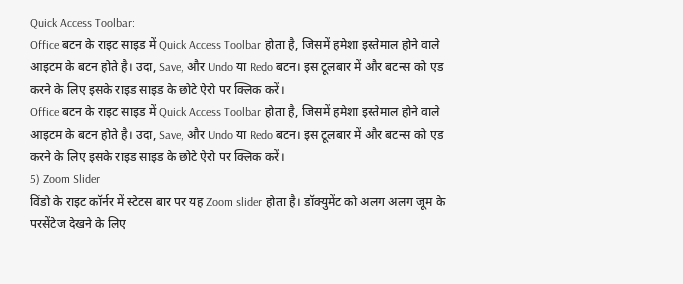Quick Access Toolbar:
Office बटन के राइट साइड में Quick Access Toolbar होता है, जिसमें हमेशा इस्तेमाल होने वाले आइटम के बटन होते है। उदा, Save, और Undo या Redo बटन। इस टूलबार में और बटन्स को एड करने के लिए इसके राइड साइड के छोटे ऐरो पर क्लिक करें।
Office बटन के राइट साइड में Quick Access Toolbar होता है, जिसमें हमेशा इस्तेमाल होने वाले आइटम के बटन होते है। उदा, Save, और Undo या Redo बटन। इस टूलबार में और बटन्स को एड करने के लिए इसके राइड साइड के छोटे ऐरो पर क्लिक करें।
5) Zoom Slider
विंडो के राइट कॉर्नर में स्टेटस बार पर यह Zoom slider होता है। डॉक्युमेंट को अलग अलग जूम के परसेंटेज देखने के लिए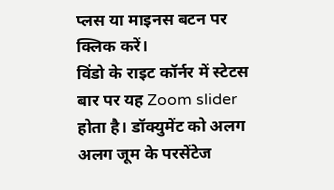प्लस या माइनस बटन पर क्लिक करें।
विंडो के राइट कॉर्नर में स्टेटस बार पर यह Zoom slider होता है। डॉक्युमेंट को अलग अलग जूम के परसेंटेज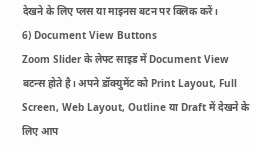देखने के लिए प्लस या माइनस बटन पर क्लिक करें।
6) Document View Buttons
Zoom Slider के लेफ्ट साइड में Document View बटन्स होते है। अपने डॉक्युमेंट को Print Layout, Full Screen, Web Layout, Outline या Draft में देखने के लिए आप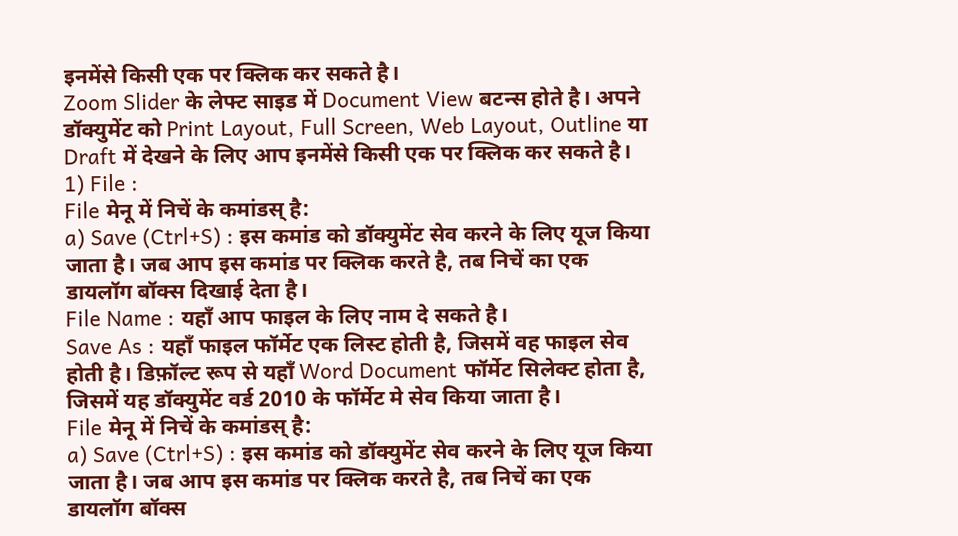इनमेंसे किसी एक पर क्लिक कर सकते है।
Zoom Slider के लेफ्ट साइड में Document View बटन्स होते है। अपने डॉक्युमेंट को Print Layout, Full Screen, Web Layout, Outline या Draft में देखने के लिए आप इनमेंसे किसी एक पर क्लिक कर सकते है।
1) File :
File मेनू में निचें के कमांडस् है:
a) Save (Ctrl+S) : इस कमांड को डॉक्युमेंट सेव करने के लिए यूज किया जाता है। जब आप इस कमांड पर क्लिक करते है, तब निचें का एक डायलॉग बॉक्स दिखाई देता है।
File Name : यहाँ आप फाइल के लिए नाम दे सकते है।
Save As : यहाँ फाइल फॉर्मेट एक लिस्ट होती है, जिसमें वह फाइल सेव होती है। डिफ़ॉल्ट रूप से यहाँ Word Document फॉर्मेट सिलेक्ट होता है, जिसमें यह डॉक्युमेंट वर्ड 2010 के फॉर्मेट मे सेव किया जाता है।
File मेनू में निचें के कमांडस् है:
a) Save (Ctrl+S) : इस कमांड को डॉक्युमेंट सेव करने के लिए यूज किया जाता है। जब आप इस कमांड पर क्लिक करते है, तब निचें का एक डायलॉग बॉक्स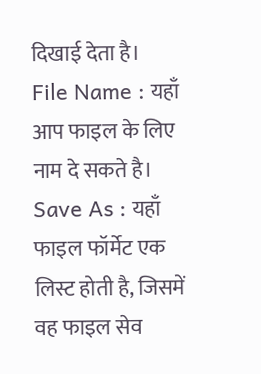दिखाई देता है।
File Name : यहाँ आप फाइल के लिए नाम दे सकते है।
Save As : यहाँ फाइल फॉर्मेट एक लिस्ट होती है, जिसमें वह फाइल सेव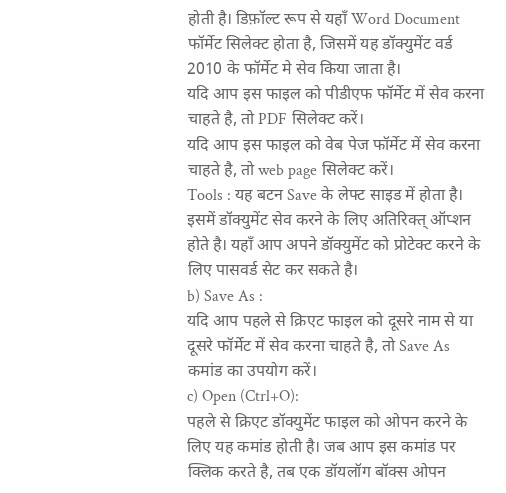होती है। डिफ़ॉल्ट रूप से यहाँ Word Document फॉर्मेट सिलेक्ट होता है, जिसमें यह डॉक्युमेंट वर्ड 2010 के फॉर्मेट मे सेव किया जाता है।
यदि आप इस फाइल को पीडीएफ फॉर्मेट में सेव करना चाहते है, तो PDF सिलेक्ट करें।
यदि आप इस फाइल को वेब पेज फॉर्मेट में सेव करना चाहते है, तो web page सिलेक्ट करें।
Tools : यह बटन Save के लेफ्ट साइड में होता है। इसमें डॉक्युमेंट सेव करने के लिए अतिरिक्त् ऑप्शन होते है। यहाँ आप अपने डॉक्युमेंट को प्रोटेक्ट करने के लिए पासवर्ड सेट कर सकते है।
b) Save As :
यदि आप पहले से क्रिएट फाइल को दूसरे नाम से या दूसरे फॉर्मेट में सेव करना चाहते है, तो Save As कमांड का उपयोग करें।
c) Open (Ctrl+O):
पहले से क्रिएट डॉक्युमेंट फाइल को ओपन करने के लिए यह कमांड होती है। जब आप इस कमांड पर क्लिक करते है, तब एक डॉयलॉग बॉक्स ओपन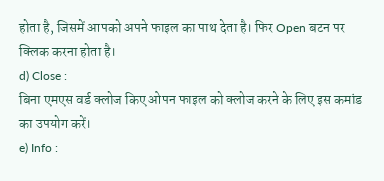होता है, जिसमें आपको अपने फाइल का पाथ देता है। फिर Open बटन पर क्लिक करना होता है।
d) Close :
बिना एमएस वर्ड क्लोज किए ओपन फाइल को क्लोज करने के लिए इस कमांड का उपयोग करें।
e) Info :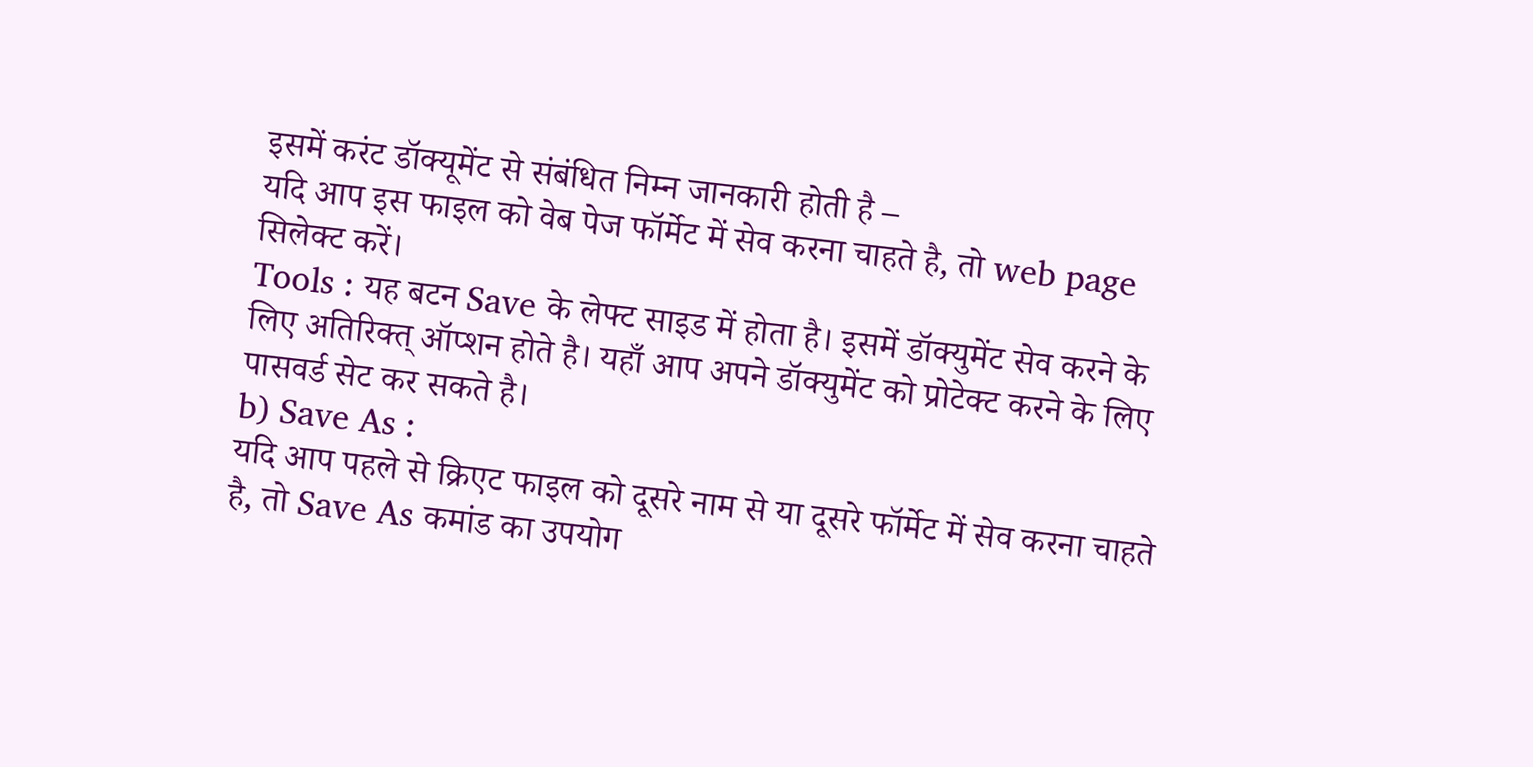इसमें करंट डॉक्यूमेंट से संबंधित निम्न जानकारी होती है –
यदि आप इस फाइल को वेब पेज फॉर्मेट में सेव करना चाहते है, तो web page सिलेक्ट करें।
Tools : यह बटन Save के लेफ्ट साइड में होता है। इसमें डॉक्युमेंट सेव करने के लिए अतिरिक्त् ऑप्शन होते है। यहाँ आप अपने डॉक्युमेंट को प्रोटेक्ट करने के लिए पासवर्ड सेट कर सकते है।
b) Save As :
यदि आप पहले से क्रिएट फाइल को दूसरे नाम से या दूसरे फॉर्मेट में सेव करना चाहते है, तो Save As कमांड का उपयोग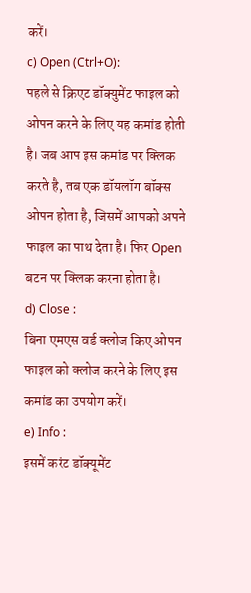करें।
c) Open (Ctrl+O):
पहले से क्रिएट डॉक्युमेंट फाइल को ओपन करने के लिए यह कमांड होती है। जब आप इस कमांड पर क्लिक करते है, तब एक डॉयलॉग बॉक्स ओपन होता है, जिसमें आपको अपने फाइल का पाथ देता है। फिर Open बटन पर क्लिक करना होता है।
d) Close :
बिना एमएस वर्ड क्लोज किए ओपन फाइल को क्लोज करने के लिए इस कमांड का उपयोग करें।
e) Info :
इसमें करंट डॉक्यूमेंट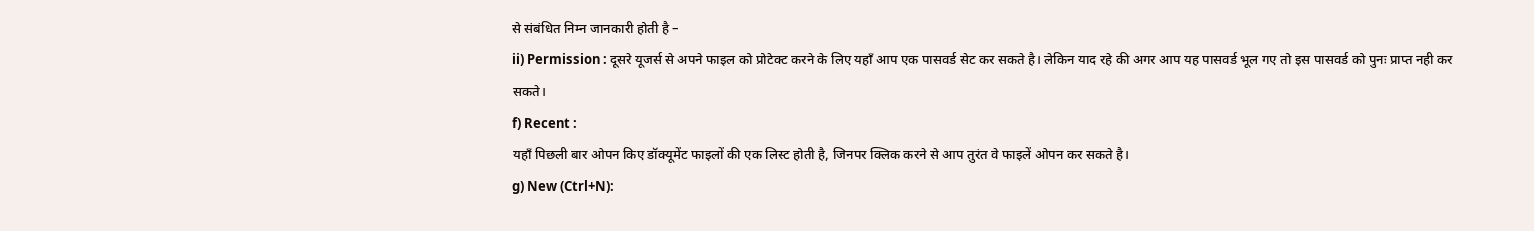से संबंधित निम्न जानकारी होती है –
ii) Permission : दूसरे यूजर्स से अपने फाइल को प्रोटेक्ट करने के लिए यहाँ आप एक पासवर्ड सेट कर सकते है। लेकिन याद रहे की अगर आप यह पासवर्ड भूल गए तो इस पासवर्ड को पुनः प्राप्त नही कर सकते।
f) Recent :
यहाँ पिछली बार ओपन किए डॉक्यूमेंट फाइलों की एक लिस्ट होती है, जिनपर क्लिक करने से आप तुरंत वे फाइलें ओपन कर सकते है।
g) New (Ctrl+N):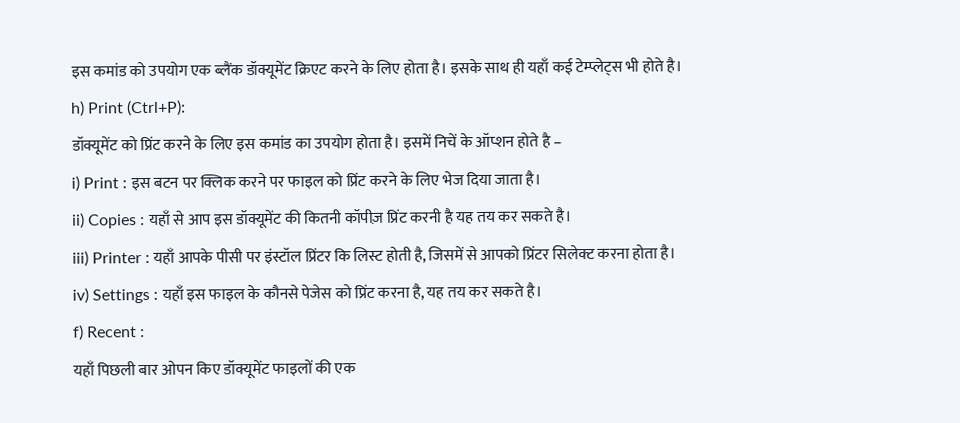इस कमांड को उपयोग एक ब्लैंक डॉक्यूमेंट क्रिएट करने के लिए होता है। इसके साथ ही यहाँ कई टेम्प्लेट्स भी होते है।
h) Print (Ctrl+P):
डॉक्यूमेंट को प्रिंट करने के लिए इस कमांड का उपयोग होता है। इसमें निचें के ऑप्शन होते है –
i) Print : इस बटन पर क्लिक करने पर फाइल को प्रिंट करने के लिए भेज दिया जाता है।
ii) Copies : यहाँ से आप इस डॉक्यूमेंट की कितनी कॉपीज़ प्रिंट करनी है यह तय कर सकते है।
iii) Printer : यहाँ आपके पीसी पर इंस्टॉल प्रिंटर कि लिस्ट होती है, जिसमें से आपको प्रिंटर सिलेक्ट करना होता है।
iv) Settings : यहाँ इस फाइल के कौनसे पेजेस को प्रिंट करना है, यह तय कर सकते है।
f) Recent :
यहाँ पिछली बार ओपन किए डॉक्यूमेंट फाइलों की एक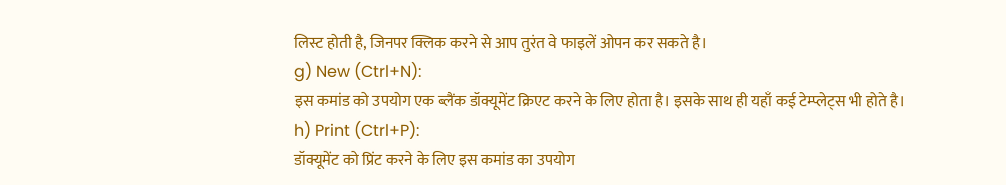लिस्ट होती है, जिनपर क्लिक करने से आप तुरंत वे फाइलें ओपन कर सकते है।
g) New (Ctrl+N):
इस कमांड को उपयोग एक ब्लैंक डॉक्यूमेंट क्रिएट करने के लिए होता है। इसके साथ ही यहाँ कई टेम्प्लेट्स भी होते है।
h) Print (Ctrl+P):
डॉक्यूमेंट को प्रिंट करने के लिए इस कमांड का उपयोग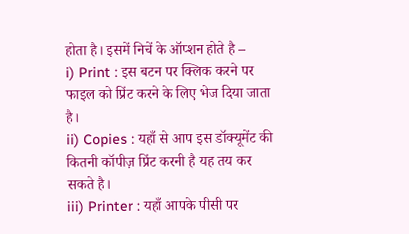होता है। इसमें निचें के ऑप्शन होते है –
i) Print : इस बटन पर क्लिक करने पर फाइल को प्रिंट करने के लिए भेज दिया जाता है।
ii) Copies : यहाँ से आप इस डॉक्यूमेंट की कितनी कॉपीज़ प्रिंट करनी है यह तय कर सकते है।
iii) Printer : यहाँ आपके पीसी पर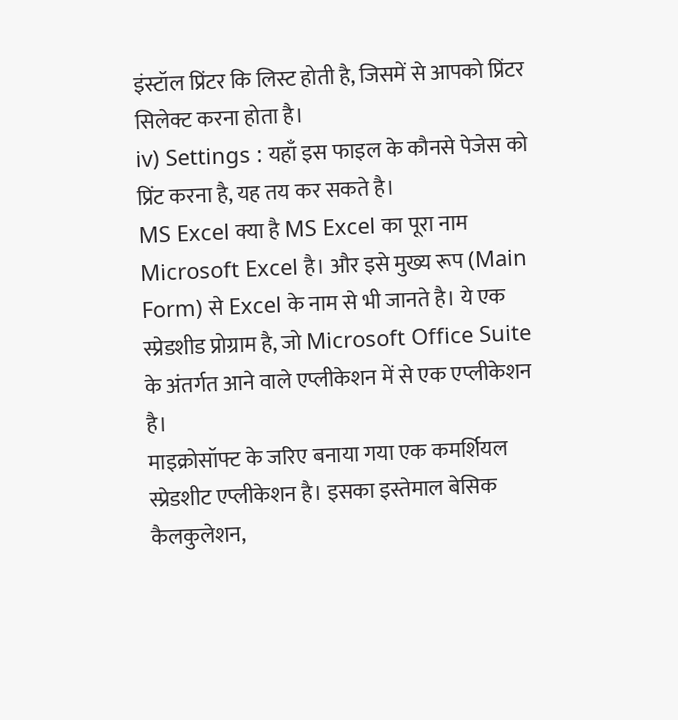इंस्टॉल प्रिंटर कि लिस्ट होती है, जिसमें से आपको प्रिंटर सिलेक्ट करना होता है।
iv) Settings : यहाँ इस फाइल के कौनसे पेजेस को प्रिंट करना है, यह तय कर सकते है।
MS Excel क्या है MS Excel का पूरा नाम Microsoft Excel है। और इसे मुख्य रूप (Main Form) से Excel के नाम से भी जानते है। ये एक स्प्रेडशीड प्रोग्राम है, जो Microsoft Office Suite के अंतर्गत आने वाले एप्लीकेशन में से एक एप्लीकेशन है।
माइक्रोसॉफ्ट के जरिए बनाया गया एक कमर्शियल स्प्रेडशीट एप्लीकेशन है। इसका इस्तेमाल बेसिक कैलकुलेशन,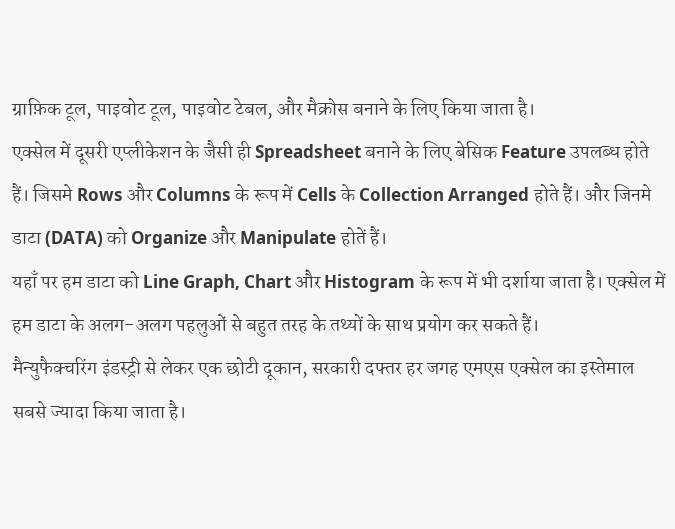ग्राफ़िक टूल, पाइवोट टूल, पाइवोट टेबल, और मैक्रोस बनाने के लिए किया जाता है।
एक्सेल में दूसरी एप्लीकेशन के जैसी ही Spreadsheet बनाने के लिए बेसिक Feature उपलब्ध होते हैं। जिसमे Rows और Columns के रूप में Cells के Collection Arranged होते हैं। और जिनमे डाटा (DATA) को Organize और Manipulate होतें हैं।
यहाँ पर हम डाटा को Line Graph, Chart और Histogram के रूप में भी दर्शाया जाता है। एक्सेल में हम डाटा के अलग-अलग पहलुओं से बहुत तरह के तथ्यों के साथ प्रयोग कर सकते हैं।
मैन्युफैक्चरिंग इंडस्ट्री से लेकर एक छोटी दूकान, सरकारी दफ्तर हर जगह एमएस एक्सेल का इस्तेमाल सबसे ज्यादा किया जाता है।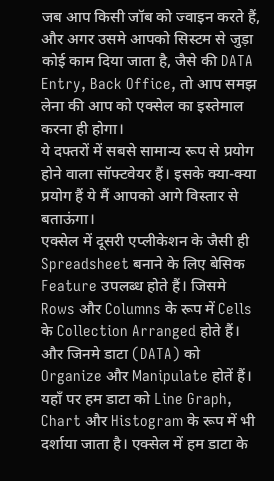जब आप किसी जॉब को ज्वाइन करते हैं, और अगर उसमे आपको सिस्टम से जुड़ा कोई काम दिया जाता है, जैसे की DATA Entry, Back Office, तो आप समझ लेना की आप को एक्सेल का इस्तेमाल करना ही होगा।
ये दफ्तरों में सबसे सामान्य रूप से प्रयोग होने वाला सॉफ्टवेयर हैं। इसके क्या-क्या प्रयोग हैं ये मैं आपको आगे विस्तार से बताऊंगा।
एक्सेल में दूसरी एप्लीकेशन के जैसी ही Spreadsheet बनाने के लिए बेसिक Feature उपलब्ध होते हैं। जिसमे Rows और Columns के रूप में Cells के Collection Arranged होते हैं। और जिनमे डाटा (DATA) को Organize और Manipulate होतें हैं।
यहाँ पर हम डाटा को Line Graph, Chart और Histogram के रूप में भी दर्शाया जाता है। एक्सेल में हम डाटा के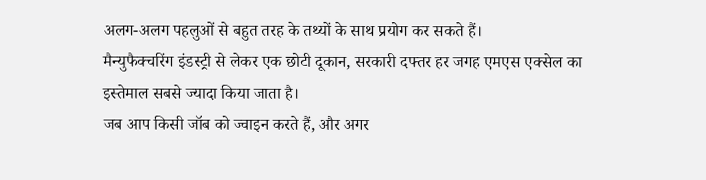अलग-अलग पहलुओं से बहुत तरह के तथ्यों के साथ प्रयोग कर सकते हैं।
मैन्युफैक्चरिंग इंडस्ट्री से लेकर एक छोटी दूकान, सरकारी दफ्तर हर जगह एमएस एक्सेल का इस्तेमाल सबसे ज्यादा किया जाता है।
जब आप किसी जॉब को ज्वाइन करते हैं, और अगर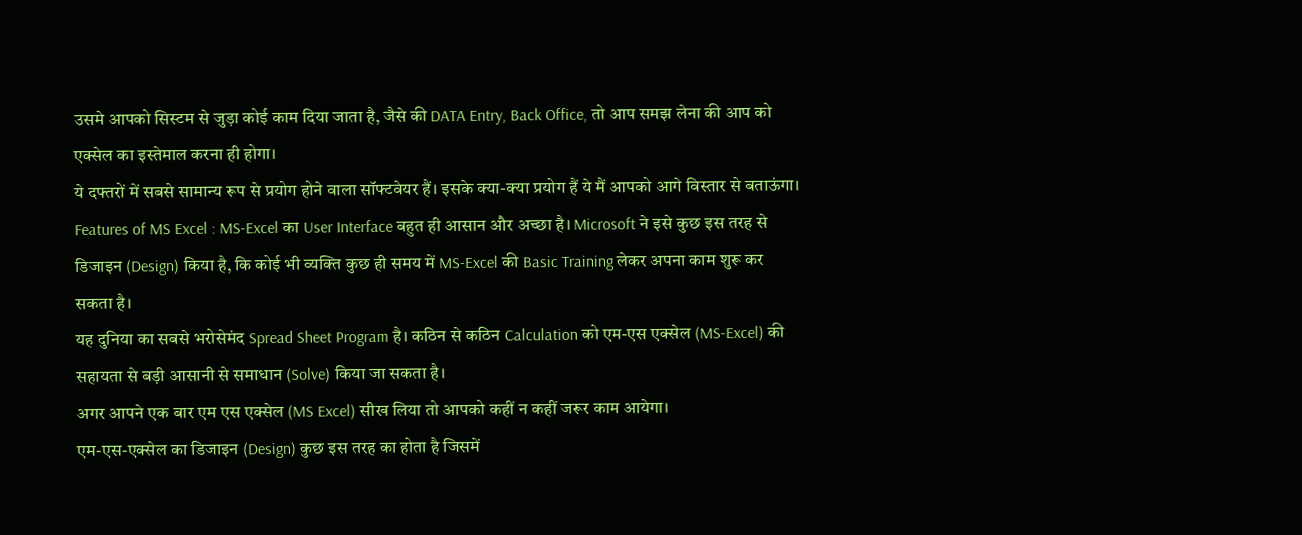उसमे आपको सिस्टम से जुड़ा कोई काम दिया जाता है, जैसे की DATA Entry, Back Office, तो आप समझ लेना की आप को एक्सेल का इस्तेमाल करना ही होगा।
ये दफ्तरों में सबसे सामान्य रूप से प्रयोग होने वाला सॉफ्टवेयर हैं। इसके क्या-क्या प्रयोग हैं ये मैं आपको आगे विस्तार से बताऊंगा।
Features of MS Excel : MS-Excel का User Interface बहुत ही आसान और अच्छा है। Microsoft ने इसे कुछ इस तरह से डिजाइन (Design) किया है, कि कोई भी व्यक्ति कुछ ही समय में MS-Excel की Basic Training लेकर अपना काम शुरू कर सकता है।
यह दुनिया का सबसे भरोसेमंद Spread Sheet Program है। कठिन से कठिन Calculation को एम-एस एक्सेल (MS-Excel) की सहायता से बड़ी आसानी से समाधान (Solve) किया जा सकता है।
अगर आपने एक बार एम एस एक्सेल (MS Excel) सीख लिया तो आपको कहीं न कहीं जरूर काम आयेगा।
एम-एस-एक्सेल का डिजाइन (Design) कुछ इस तरह का होता है जिसमें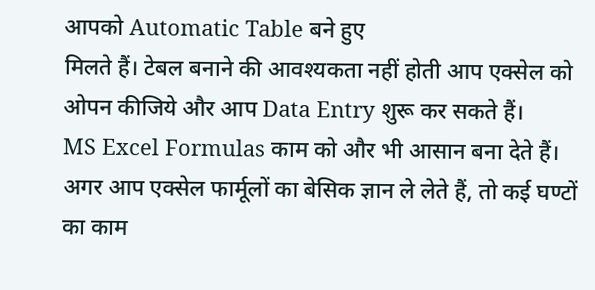आपको Automatic Table बने हुए
मिलते हैं। टेबल बनाने की आवश्यकता नहीं होती आप एक्सेल को ओपन कीजिये और आप Data Entry शुरू कर सकते हैं।
MS Excel Formulas काम को और भी आसान बना देते हैं। अगर आप एक्सेल फार्मूलों का बेसिक ज्ञान ले लेते हैं, तो कई घण्टों का काम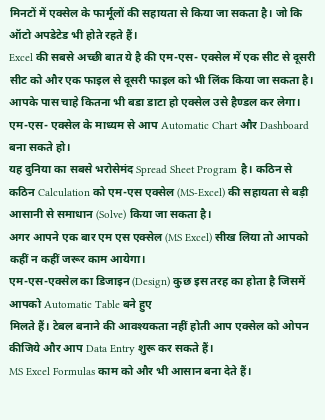मिनटों में एक्सेल के फार्मूलों की सहायता से किया जा सकता है। जो कि ऑटो अपडेटेड भी होते रहते हैं।
Excel की सबसे अच्छी बात ये है की एम-एस- एक्सेल में एक सीट से दूसरी सीट को और एक फाइल से दूसरी फाइल को भी लिंक किया जा सकता है। आपके पास चाहे कितना भी बडा डाटा हो एक्सेल उसे हैण्डल कर लेगा।
एम-एस- एक्सेल के माध्यम से आप Automatic Chart और Dashboard बना सकते हो।
यह दुनिया का सबसे भरोसेमंद Spread Sheet Program है। कठिन से कठिन Calculation को एम-एस एक्सेल (MS-Excel) की सहायता से बड़ी आसानी से समाधान (Solve) किया जा सकता है।
अगर आपने एक बार एम एस एक्सेल (MS Excel) सीख लिया तो आपको कहीं न कहीं जरूर काम आयेगा।
एम-एस-एक्सेल का डिजाइन (Design) कुछ इस तरह का होता है जिसमें आपको Automatic Table बने हुए
मिलते हैं। टेबल बनाने की आवश्यकता नहीं होती आप एक्सेल को ओपन कीजिये और आप Data Entry शुरू कर सकते हैं।
MS Excel Formulas काम को और भी आसान बना देते हैं।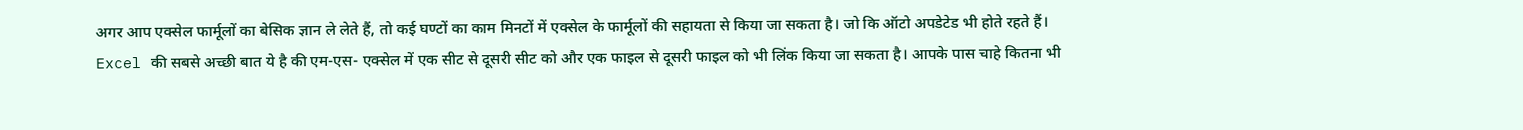अगर आप एक्सेल फार्मूलों का बेसिक ज्ञान ले लेते हैं, तो कई घण्टों का काम मिनटों में एक्सेल के फार्मूलों की सहायता से किया जा सकता है। जो कि ऑटो अपडेटेड भी होते रहते हैं।
Excel की सबसे अच्छी बात ये है की एम-एस- एक्सेल में एक सीट से दूसरी सीट को और एक फाइल से दूसरी फाइल को भी लिंक किया जा सकता है। आपके पास चाहे कितना भी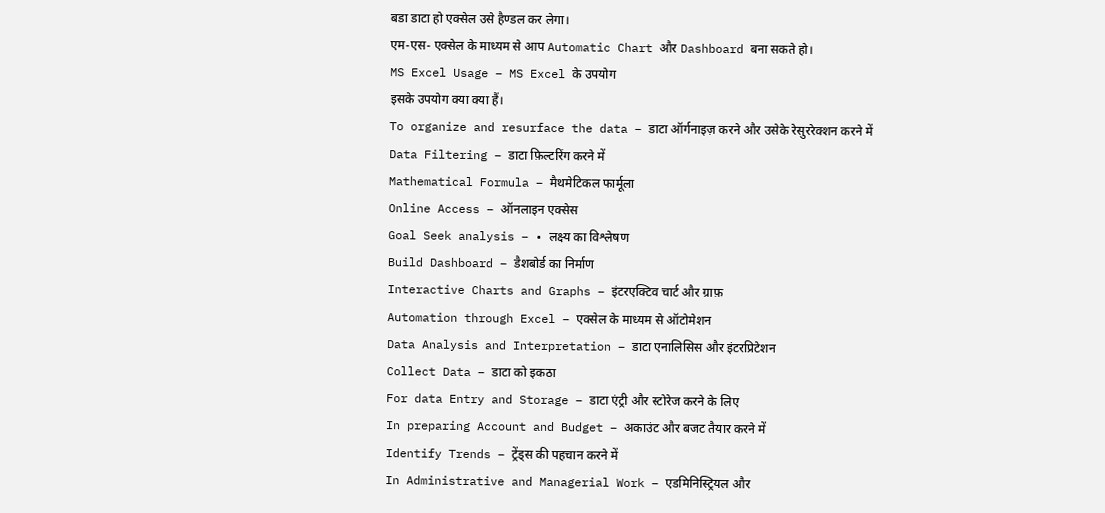बडा डाटा हो एक्सेल उसे हैण्डल कर लेगा।
एम-एस- एक्सेल के माध्यम से आप Automatic Chart और Dashboard बना सकते हो।
MS Excel Usage – MS Excel के उपयोग
इसके उपयोग क्या क्या हैं।
To organize and resurface the data – डाटा ऑर्गनाइज़ करने और उसेके रेसुररेक्शन करने में
Data Filtering – डाटा फ़िल्टरिंग करने में
Mathematical Formula – मैथमेटिकल फार्मूला
Online Access – ऑनलाइन एक्सेस
Goal Seek analysis – • लक्ष्य का विश्लेषण
Build Dashboard – डैशबोर्ड का निर्माण
Interactive Charts and Graphs – इंटरएक्टिव चार्ट और ग्राफ़
Automation through Excel – एक्सेल के माध्यम से ऑटोमेशन
Data Analysis and Interpretation – डाटा एनालिसिस और इंटरप्रिटेशन
Collect Data – डाटा को इकठा
For data Entry and Storage – डाटा एंट्री और स्टोरेज करने के लिए
In preparing Account and Budget – अकाउंट और बजट तैयार करने में
Identify Trends – ट्रेंड्स की पहचान करने में
In Administrative and Managerial Work – एडमिनिस्ट्रियल और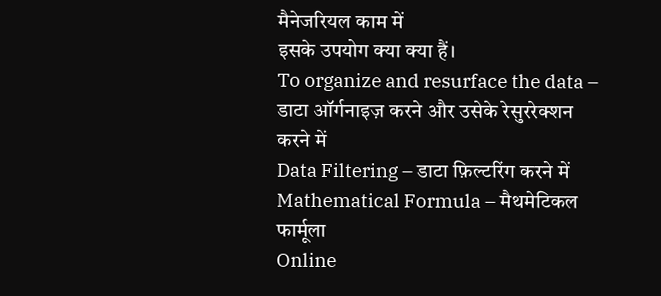मैनेजरियल काम में
इसके उपयोग क्या क्या हैं।
To organize and resurface the data – डाटा ऑर्गनाइज़ करने और उसेके रेसुररेक्शन करने में
Data Filtering – डाटा फ़िल्टरिंग करने में
Mathematical Formula – मैथमेटिकल फार्मूला
Online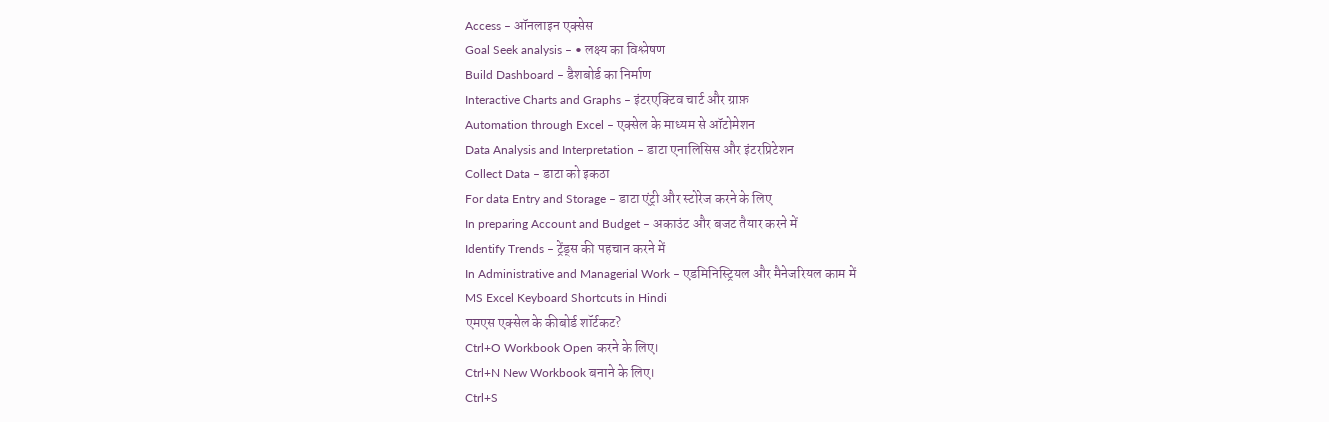Access – ऑनलाइन एक्सेस
Goal Seek analysis – • लक्ष्य का विश्लेषण
Build Dashboard – डैशबोर्ड का निर्माण
Interactive Charts and Graphs – इंटरएक्टिव चार्ट और ग्राफ़
Automation through Excel – एक्सेल के माध्यम से ऑटोमेशन
Data Analysis and Interpretation – डाटा एनालिसिस और इंटरप्रिटेशन
Collect Data – डाटा को इकठा
For data Entry and Storage – डाटा एंट्री और स्टोरेज करने के लिए
In preparing Account and Budget – अकाउंट और बजट तैयार करने में
Identify Trends – ट्रेंड्स की पहचान करने में
In Administrative and Managerial Work – एडमिनिस्ट्रियल और मैनेजरियल काम में
MS Excel Keyboard Shortcuts in Hindi
एमएस एक्सेल के कीबोर्ड शॉर्टकट?
Ctrl+O Workbook Open करने के लिए।
Ctrl+N New Workbook बनाने के लिए।
Ctrl+S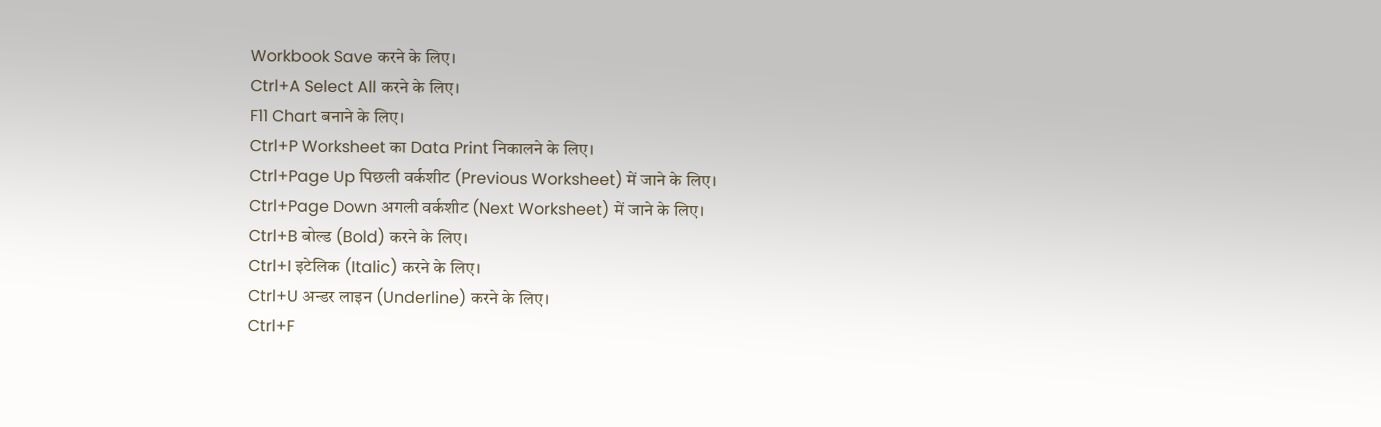Workbook Save करने के लिए।
Ctrl+A Select All करने के लिए।
F11 Chart बनाने के लिए।
Ctrl+P Worksheet का Data Print निकालने के लिए।
Ctrl+Page Up पिछली वर्कशीट (Previous Worksheet) में जाने के लिए।
Ctrl+Page Down अगली वर्कशीट (Next Worksheet) में जाने के लिए।
Ctrl+B बोल्ड (Bold) करने के लिए।
Ctrl+I इटेलिक (Italic) करने के लिए।
Ctrl+U अन्डर लाइन (Underline) करने के लिए।
Ctrl+F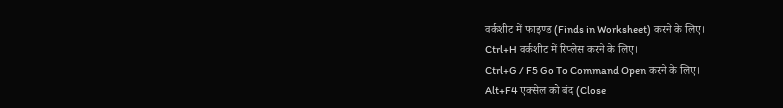वर्कशीट में फाइण्ड (Finds in Worksheet) करने के लिए।
Ctrl+H वर्कशीट में रिप्लेस करने के लिए।
Ctrl+G / F5 Go To Command Open करने के लिए।
Alt+F4 एक्सेल को बंद (Close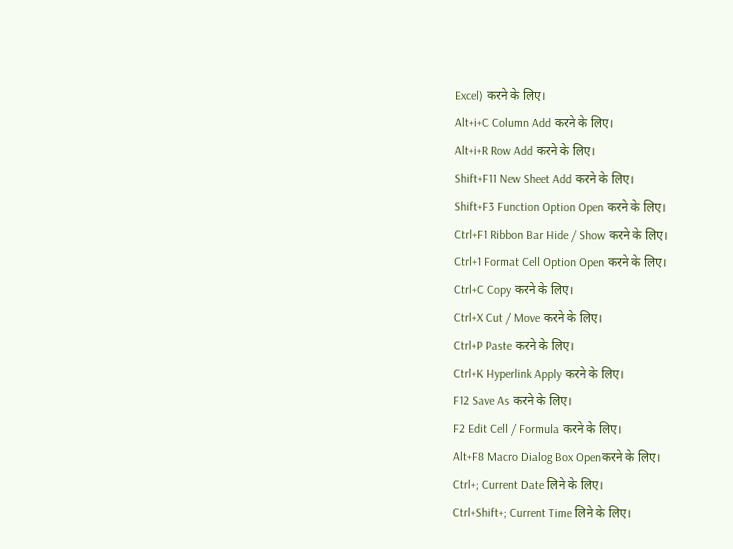Excel) करने के लिए।
Alt+i+C Column Add करने के लिए।
Alt+i+R Row Add करने के लिए।
Shift+F11 New Sheet Add करने के लिए।
Shift+F3 Function Option Open करने के लिए।
Ctrl+F1 Ribbon Bar Hide / Show करने के लिए।
Ctrl+1 Format Cell Option Open करने के लिए।
Ctrl+C Copy करने के लिए।
Ctrl+X Cut / Move करने के लिए।
Ctrl+P Paste करने के लिए।
Ctrl+K Hyperlink Apply करने के लिए।
F12 Save As करने के लिए।
F2 Edit Cell / Formula करने के लिए।
Alt+F8 Macro Dialog Box Openकरने के लिए।
Ctrl+; Current Date लिने के लिए।
Ctrl+Shift+; Current Time लिने के लिए।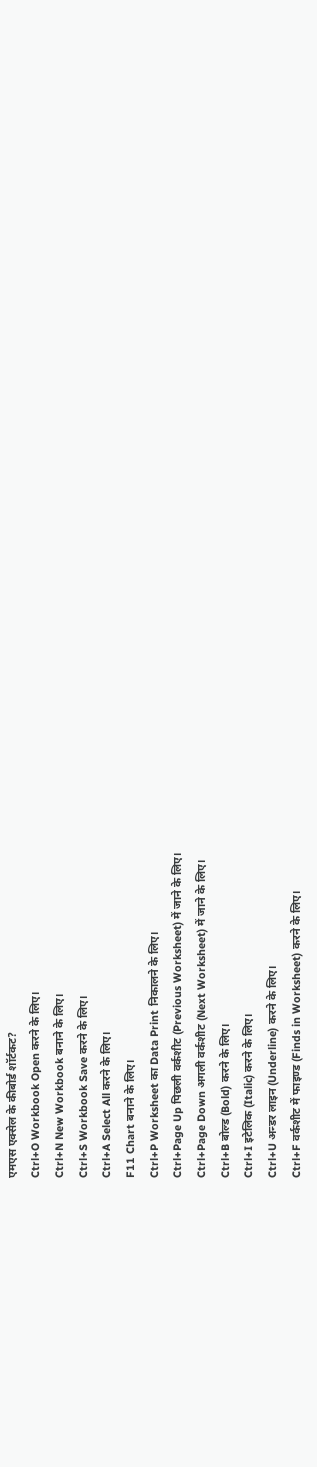एमएस एक्सेल के कीबोर्ड शॉर्टकट?
Ctrl+O Workbook Open करने के लिए।
Ctrl+N New Workbook बनाने के लिए।
Ctrl+S Workbook Save करने के लिए।
Ctrl+A Select All करने के लिए।
F11 Chart बनाने के लिए।
Ctrl+P Worksheet का Data Print निकालने के लिए।
Ctrl+Page Up पिछली वर्कशीट (Previous Worksheet) में जाने के लिए।
Ctrl+Page Down अगली वर्कशीट (Next Worksheet) में जाने के लिए।
Ctrl+B बोल्ड (Bold) करने के लिए।
Ctrl+I इटेलिक (Italic) करने के लिए।
Ctrl+U अन्डर लाइन (Underline) करने के लिए।
Ctrl+F वर्कशीट में फाइण्ड (Finds in Worksheet) करने के लिए।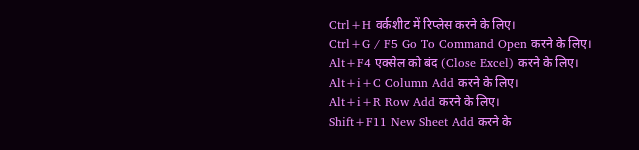Ctrl+H वर्कशीट में रिप्लेस करने के लिए।
Ctrl+G / F5 Go To Command Open करने के लिए।
Alt+F4 एक्सेल को बंद (Close Excel) करने के लिए।
Alt+i+C Column Add करने के लिए।
Alt+i+R Row Add करने के लिए।
Shift+F11 New Sheet Add करने के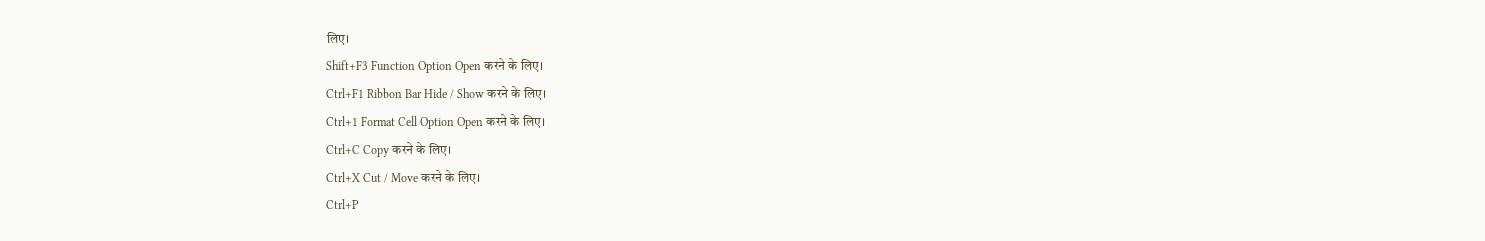लिए।
Shift+F3 Function Option Open करने के लिए।
Ctrl+F1 Ribbon Bar Hide / Show करने के लिए।
Ctrl+1 Format Cell Option Open करने के लिए।
Ctrl+C Copy करने के लिए।
Ctrl+X Cut / Move करने के लिए।
Ctrl+P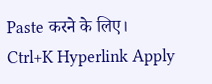Paste करने के लिए।
Ctrl+K Hyperlink Apply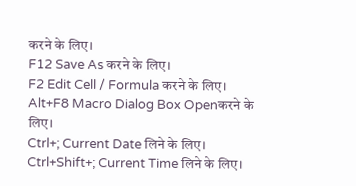करने के लिए।
F12 Save As करने के लिए।
F2 Edit Cell / Formula करने के लिए।
Alt+F8 Macro Dialog Box Openकरने के लिए।
Ctrl+; Current Date लिने के लिए।
Ctrl+Shift+; Current Time लिने के लिए।